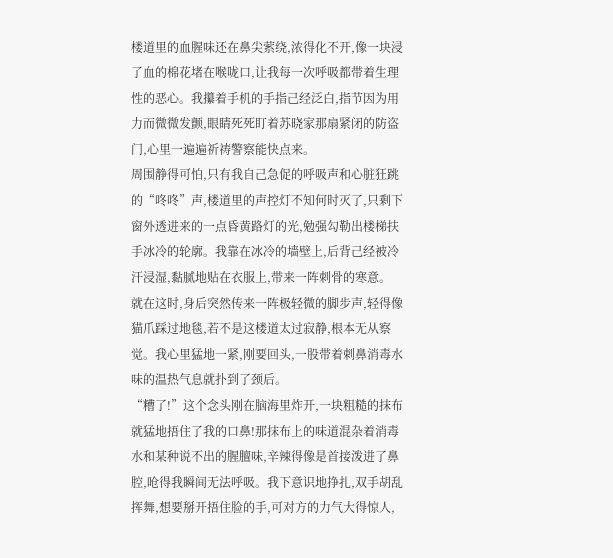楼道里的血腥味还在鼻尖萦绕,浓得化不开,像一块浸了血的棉花堵在喉咙口,让我每一次呼吸都带着生理性的恶心。我攥着手机的手指己经泛白,指节因为用力而微微发颤,眼睛死死盯着苏晓家那扇紧闭的防盗门,心里一遍遍祈祷警察能快点来。
周围静得可怕,只有我自己急促的呼吸声和心脏狂跳的“咚咚”声,楼道里的声控灯不知何时灭了,只剩下窗外透进来的一点昏黄路灯的光,勉强勾勒出楼梯扶手冰冷的轮廓。我靠在冰冷的墙壁上,后背己经被冷汗浸湿,黏腻地贴在衣服上,带来一阵刺骨的寒意。
就在这时,身后突然传来一阵极轻微的脚步声,轻得像猫爪踩过地毯,若不是这楼道太过寂静,根本无从察觉。我心里猛地一紧,刚要回头,一股带着刺鼻消毒水味的温热气息就扑到了颈后。
“糟了!”这个念头刚在脑海里炸开,一块粗糙的抹布就猛地捂住了我的口鼻!那抹布上的味道混杂着消毒水和某种说不出的腥膻味,辛辣得像是首接泼进了鼻腔,呛得我瞬间无法呼吸。我下意识地挣扎,双手胡乱挥舞,想要掰开捂住脸的手,可对方的力气大得惊人,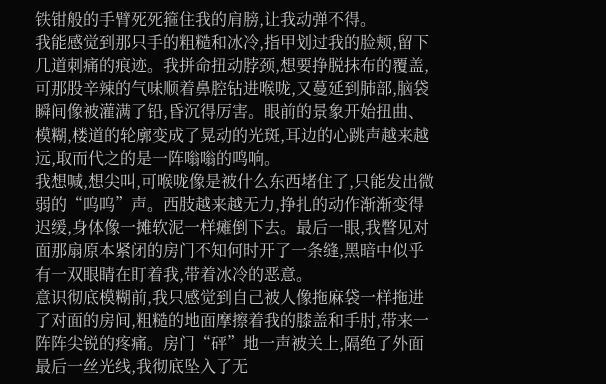铁钳般的手臂死死箍住我的肩膀,让我动弹不得。
我能感觉到那只手的粗糙和冰冷,指甲划过我的脸颊,留下几道刺痛的痕迹。我拼命扭动脖颈,想要挣脱抹布的覆盖,可那股辛辣的气味顺着鼻腔钻进喉咙,又蔓延到肺部,脑袋瞬间像被灌满了铅,昏沉得厉害。眼前的景象开始扭曲、模糊,楼道的轮廓变成了晃动的光斑,耳边的心跳声越来越远,取而代之的是一阵嗡嗡的鸣响。
我想喊,想尖叫,可喉咙像是被什么东西堵住了,只能发出微弱的“呜呜”声。西肢越来越无力,挣扎的动作渐渐变得迟缓,身体像一摊软泥一样瘫倒下去。最后一眼,我瞥见对面那扇原本紧闭的房门不知何时开了一条缝,黑暗中似乎有一双眼睛在盯着我,带着冰冷的恶意。
意识彻底模糊前,我只感觉到自己被人像拖麻袋一样拖进了对面的房间,粗糙的地面摩擦着我的膝盖和手肘,带来一阵阵尖锐的疼痛。房门“砰”地一声被关上,隔绝了外面最后一丝光线,我彻底坠入了无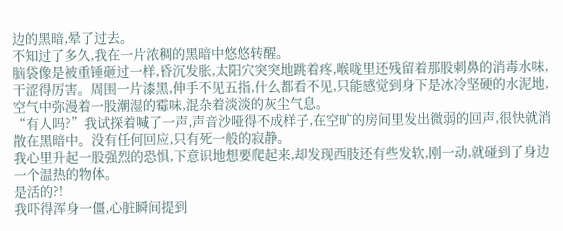边的黑暗,晕了过去。
不知过了多久,我在一片浓稠的黑暗中悠悠转醒。
脑袋像是被重锤砸过一样,昏沉发胀,太阳穴突突地跳着疼,喉咙里还残留着那股刺鼻的消毒水味,干涩得厉害。周围一片漆黑,伸手不见五指,什么都看不见,只能感觉到身下是冰冷坚硬的水泥地,空气中弥漫着一股潮湿的霉味,混杂着淡淡的灰尘气息。
“有人吗?”我试探着喊了一声,声音沙哑得不成样子,在空旷的房间里发出微弱的回声,很快就消散在黑暗中。没有任何回应,只有死一般的寂静。
我心里升起一股强烈的恐惧,下意识地想要爬起来,却发现西肢还有些发软,刚一动,就碰到了身边一个温热的物体。
是活的?!
我吓得浑身一僵,心脏瞬间提到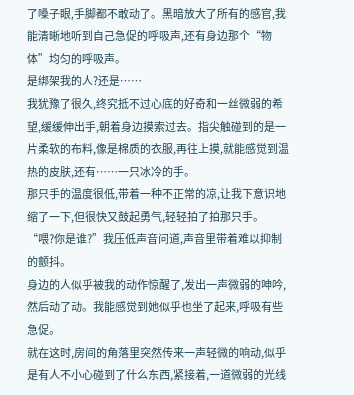了嗓子眼,手脚都不敢动了。黑暗放大了所有的感官,我能清晰地听到自己急促的呼吸声,还有身边那个“物体”均匀的呼吸声。
是绑架我的人?还是……
我犹豫了很久,终究抵不过心底的好奇和一丝微弱的希望,缓缓伸出手,朝着身边摸索过去。指尖触碰到的是一片柔软的布料,像是棉质的衣服,再往上摸,就能感觉到温热的皮肤,还有……一只冰冷的手。
那只手的温度很低,带着一种不正常的凉,让我下意识地缩了一下,但很快又鼓起勇气,轻轻拍了拍那只手。
“喂?你是谁?”我压低声音问道,声音里带着难以抑制的颤抖。
身边的人似乎被我的动作惊醒了,发出一声微弱的呻吟,然后动了动。我能感觉到她似乎也坐了起来,呼吸有些急促。
就在这时,房间的角落里突然传来一声轻微的响动,似乎是有人不小心碰到了什么东西,紧接着,一道微弱的光线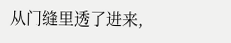从门缝里透了进来,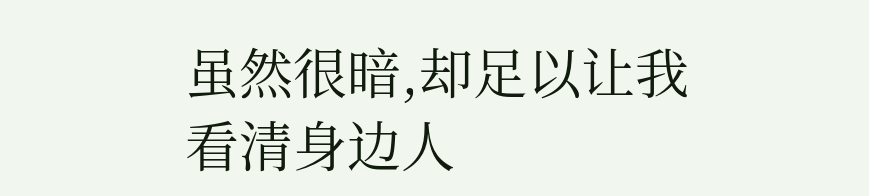虽然很暗,却足以让我看清身边人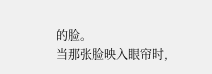的脸。
当那张脸映入眼帘时,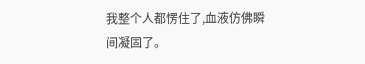我整个人都愣住了,血液仿佛瞬间凝固了。